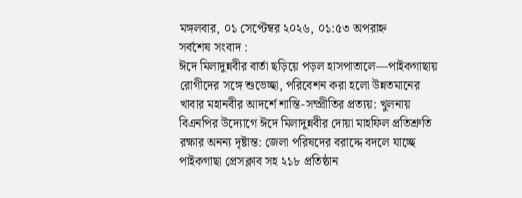মঙ্গলবার, ০১ সেপ্টেম্বর ২০২৬, ০১:৫৩ অপরাহ্ন
সর্বশেষ সংবাদ :
ঈদে মিলাদুন্নবীর বার্তা ছড়িয়ে পড়ল হাসপাতালে—পাইকগাছায় রোগীদের সঙ্গে শুভেচ্ছা, পরিবেশন করা হলো উন্নতমানের খাবার মহানবীর আদর্শে শান্তি-সম্প্রীতির প্রত্যয়: খুলনায় বিএনপির উদ্যোগে ঈদে মিলাদুন্নবীর দোয়া মাহফিল প্রতিশ্রুতি রক্ষার অনন্য দৃষ্টান্ত: জেলা পরিষদের বরাদ্দে বদলে যাচ্ছে পাইকগাছা প্রেসক্লাব সহ ২১৮ প্রতিষ্ঠান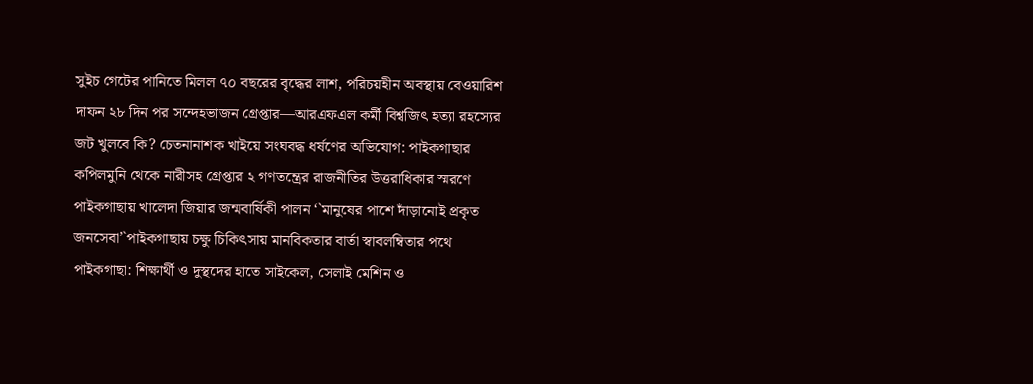সুইচ গেটের পানিতে মিলল ৭০ বছরের বৃদ্ধের লাশ, পরিচয়হীন অবস্থায় বেওয়ারিশ দাফন ২৮ দিন পর সন্দেহভাজন গ্রেপ্তার—আরএফএল কর্মী বিশ্বজিৎ হত্যা রহস্যের জট খুলবে কি? চেতনানাশক খাইয়ে সংঘবদ্ধ ধর্ষণের অভিযোগ: পাইকগাছার কপিলমুনি থেকে নারীসহ গ্রেপ্তার ২ গণতন্ত্রের রাজনীতির উত্তরাধিকার স্মরণে পাইকগাছায় খালেদা জিয়ার জন্মবার্ষিকী পালন ‘`মানুষের পাশে দাঁড়ানোই প্রকৃত জনসেবা’`পাইকগাছায় চক্ষু চিকিৎসায় মানবিকতার বার্তা স্বাবলম্বিতার পথে পাইকগাছা: শিক্ষার্থী ও দুস্থদের হাতে সাইকেল, সেলাই মেশিন ও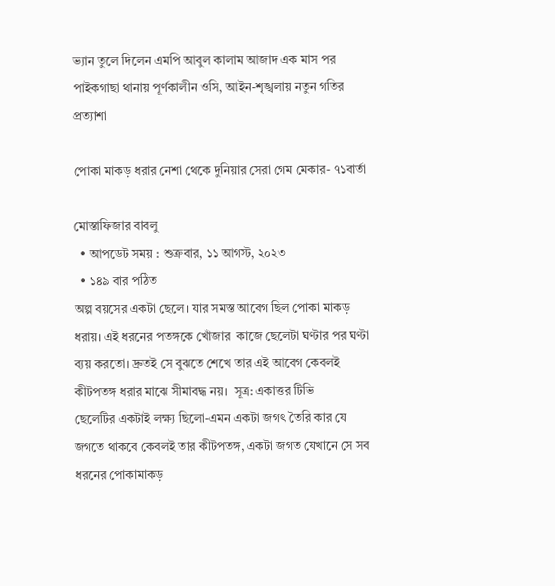ভ্যান তুলে দিলেন এমপি আবুল কালাম আজাদ এক মাস পর পাইকগাছা থানায় পূর্ণকালীন ওসি, আইন-শৃঙ্খলায় নতুন গতির প্রত্যাশা

পোকা মাকড় ধরার নেশা থেকে দুনিয়ার সেরা গেম মেকার- ৭১বার্তা

মোস্তাফিজার বাবলু
  • আপডেট সময় : শুক্রবার, ১১ আগস্ট, ২০২৩
  • ১৪৯ বার পঠিত
অল্প বয়সের একটা ছেলে। যার সমস্ত আবেগ ছিল পোকা মাকড় ধরায়। এই ধরনের পতঙ্গকে খোঁজার  কাজে ছেলেটা ঘণ্টার পর ঘণ্টা ব্যয় করতো। দ্রুতই সে বুঝতে শেখে তার এই আবেগ কেবলই কীটপতঙ্গ ধরার মাঝে সীমাবদ্ধ নয়।  সূত্র: একাত্তর টিভি
ছেলেটির একটাই লক্ষ্য ছিলো-এমন একটা জগৎ তৈরি কার যে জগতে থাকবে কেবলই তার কীটপতঙ্গ, একটা জগত যেখানে সে সব ধরনের পোকামাকড়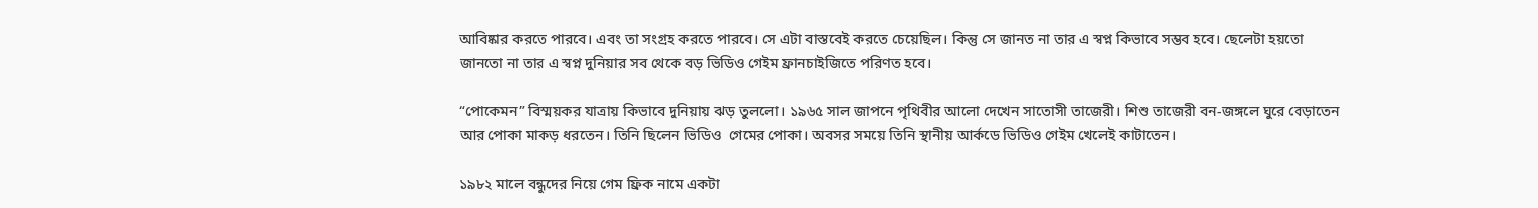আবিষ্কার করতে পারবে। এবং তা সংগ্রহ করতে পারবে। সে এটা বাস্তবেই করতে চেয়েছিল। কিন্তু সে জানত না তার এ স্বপ্ন কিভাবে সম্ভব হবে। ছেলেটা হয়তো জানতো না তার এ স্বপ্ন দুনিয়ার সব থেকে বড় ভিডিও গেইম ফ্রানচাইজিতে পরিণত হবে।

“পোকেমন” বিস্ময়কর যাত্রায় কিভাবে দুনিয়ায় ঝড় তুললো। ১৯৬৫ সাল জাপনে পৃথিবীর আলো দেখেন সাতোসী তাজেরী। শিশু তাজেরী বন-জঙ্গলে ঘুরে বেড়াতেন আর পোকা মাকড় ধরতেন। তিনি ছিলেন ভিডিও  গেমের পোকা। অবসর সময়ে তিনি স্থানীয় আর্কডে ভিডিও গেইম খেলেই কাটাতেন।

১৯৮২ মালে বন্ধুদের নিয়ে গেম ফ্রিক নামে একটা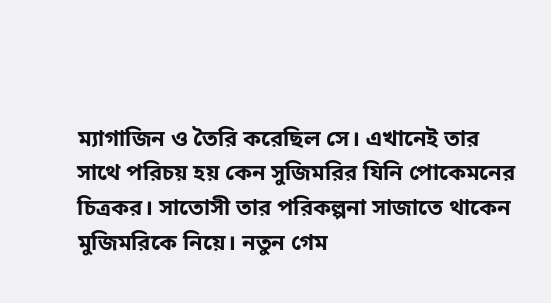ম্যাগাজিন ও তৈরি করেছিল সে। এখানেই তার সাথে পরিচয় হয় কেন সুজিমরির যিনি পোকেমনের চিত্রকর। সাতোসী তার পরিকল্পনা সাজাতে থাকেন মুজিমরিকে নিয়ে। নতুন গেম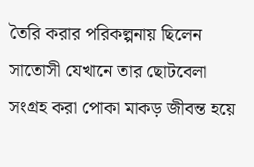তৈরি করার পরিকল্পনায় ছিলেন সাতোসী যেখানে তার ছোটবেলা সংগ্রহ করা পোকা মাকড় জীবন্ত হয়ে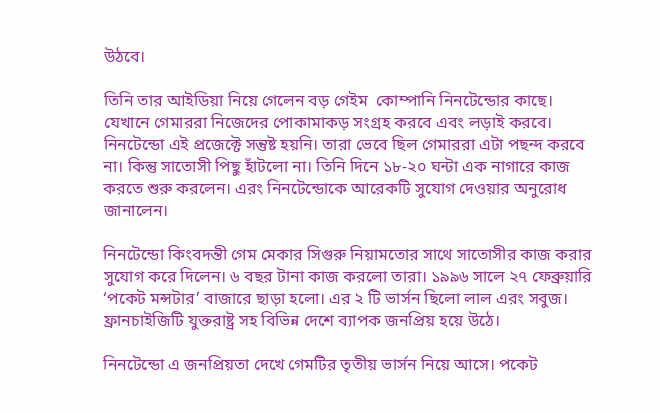উঠবে।

তিনি তার আইডিয়া নিয়ে গেলেন বড় গেইম  কোম্পানি নিনটেন্ডোর কাছে। যেখানে গেমাররা নিজেদের পোকামাকড় সংগ্রহ করবে এবং লড়াই করবে। নিনটেন্ডো এই প্রজেক্টে সন্তুষ্ট হয়নি। তারা ভেবে ছিল গেমাররা এটা পছন্দ করবে না। কিন্তু সাতোসী পিছু হাঁটলো না। তিনি দিনে ১৮-২০ ঘন্টা এক নাগারে কাজ করতে শুরু করলেন। এরং নিনটেন্ডোকে আরেকটি সুযোগ দেওয়ার অনুরোধ জানালেন।

নিনটেন্ডো কিংবদন্তী গেম মেকার সিগুরু নিয়ামতোর সাথে সাতোসীর কাজ করার সুযোগ করে দিলেন। ৬ বছর টানা কাজ করলো তারা। ১৯৯৬ সালে ২৭ ফেব্রুয়ারি ‘পকেট মন্সটার’ বাজারে ছাড়া হলো। এর ২ টি ভার্সন ছিলো লাল এরং সবুজ। ফ্রানচাইজিটি যুক্তরাষ্ট্র সহ বিভিন্ন দেশে ব্যাপক জনপ্রিয় হয়ে উঠে।

নিনটেন্ডো এ জনপ্রিয়তা দেখে গেমটির তৃতীয় ভার্সন নিয়ে আসে। পকেট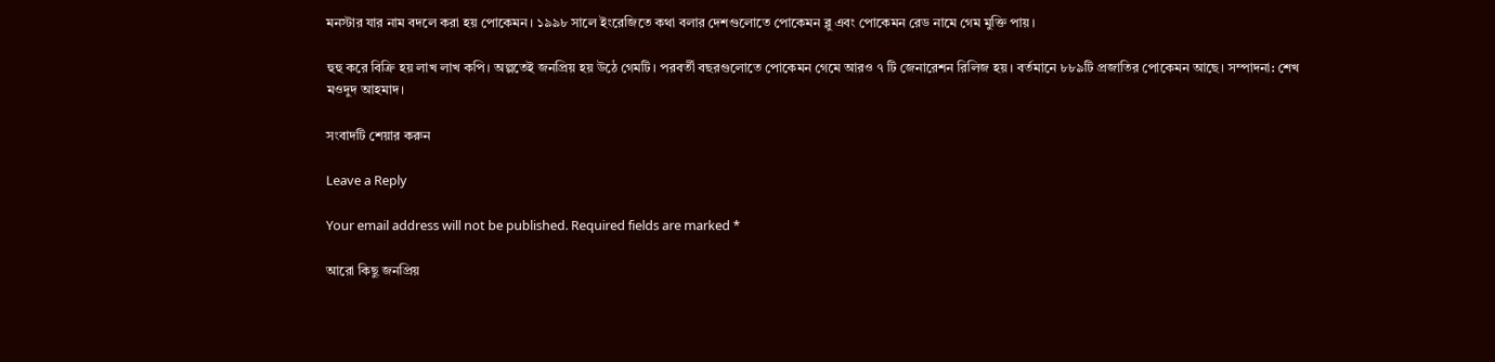মনস্টার যার নাম বদলে করা হয় পোকেমন। ১৯৯৮ সালে ইংরেজিতে কথা বলার দেশগুলোতে পোকেমন ব্লু এবং পোকেমন রেড নামে গেম মুক্তি পায়।

হুহু করে বিক্রি হয় লাখ লাখ কপি। অল্পতেই জনপ্রিয় হয় উঠে গেমটি। পরবর্তী বছরগুলোতে পোকেমন গেমে আরও ৭ টি জেনারেশন রিলিজ হয়। বর্তমানে ৮৮৯টি প্রজাতির পোকেমন আছে। সম্পাদনা: শেখ মওদুদ আহমাদ।

সংবাদটি শেয়ার করুন

Leave a Reply

Your email address will not be published. Required fields are marked *

আরো কিছু জনপ্রিয়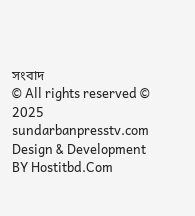সংবাদ
© All rights reserved © 2025 sundarbanpresstv.com
Design & Development BY Hostitbd.Com